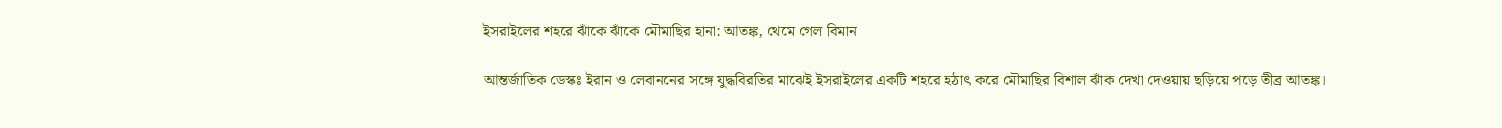ইসরাইলের শহরে ঝাঁকে ঝাঁকে মৌমাছির হানা: আতঙ্ক, থেমে গেল বিমান

আন্তর্জাতিক ডেস্কঃ ইরান ও লেবাননের সঙ্গে যুদ্ধবিরতির মাঝেই ইসরাইলের একটি শহরে হঠাৎ করে মৌমাছির বিশাল ঝাঁক দেখা দেওয়ায় ছড়িয়ে পড়ে তীব্র আতঙ্ক।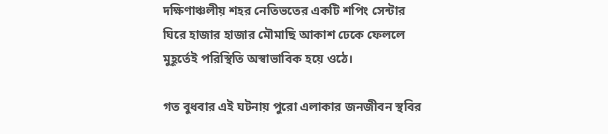দক্ষিণাঞ্চলীয় শহর নেতিভতের একটি শপিং সেন্টার ঘিরে হাজার হাজার মৌমাছি আকাশ ঢেকে ফেললে মুহূর্তেই পরিস্থিতি অস্বাভাবিক হয়ে ওঠে।

গত বুধবার এই ঘটনায় পুরো এলাকার জনজীবন স্থবির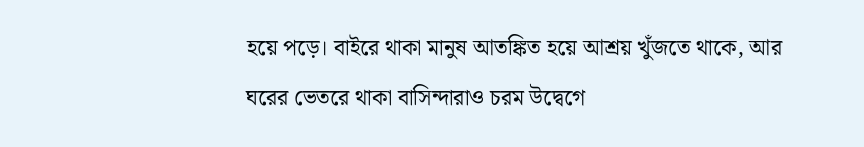হয়ে পড়ে। বাইরে থাকা মানুষ আতঙ্কিত হয়ে আশ্রয় খুঁজতে থাকে, আর ঘরের ভেতরে থাকা বাসিন্দারাও চরম উদ্বেগে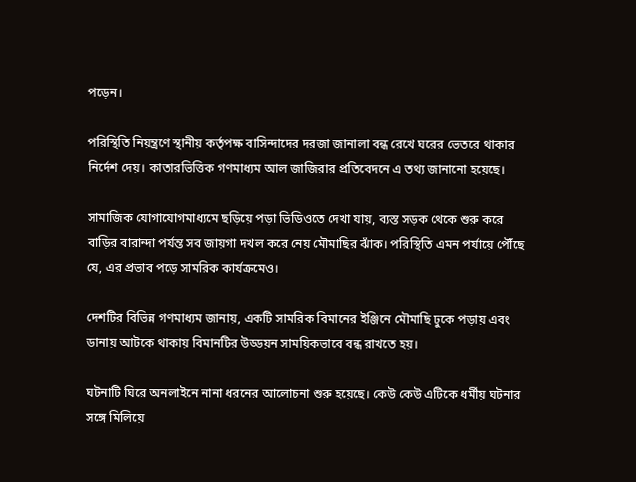পড়েন।

পরিস্থিতি নিয়ন্ত্রণে স্থানীয় কর্তৃপক্ষ বাসিন্দাদের দরজা জানালা বন্ধ রেখে ঘরের ভেতরে থাকার নির্দেশ দেয়। কাতারভিত্তিক গণমাধ্যম আল জাজিরার প্রতিবেদনে এ তথ্য জানানো হয়েছে।

সামাজিক যোগাযোগমাধ্যমে ছড়িয়ে পড়া ভিডিওতে দেখা যায়, ব্যস্ত সড়ক থেকে শুরু করে বাড়ির বারান্দা পর্যন্ত সব জায়গা দখল করে নেয় মৌমাছির ঝাঁক। পরিস্থিতি এমন পর্যায়ে পৌঁছে যে, এর প্রভাব পড়ে সামরিক কার্যক্রমেও।

দেশটির বিভিন্ন গণমাধ্যম জানায়, একটি সামরিক বিমানের ইঞ্জিনে মৌমাছি ঢুকে পড়ায় এবং ডানায় আটকে থাকায় বিমানটির উড্ডয়ন সাময়িকভাবে বন্ধ রাখতে হয়।

ঘটনাটি ঘিরে অনলাইনে নানা ধরনের আলোচনা শুরু হয়েছে। কেউ কেউ এটিকে ধর্মীয় ঘটনার সঙ্গে মিলিয়ে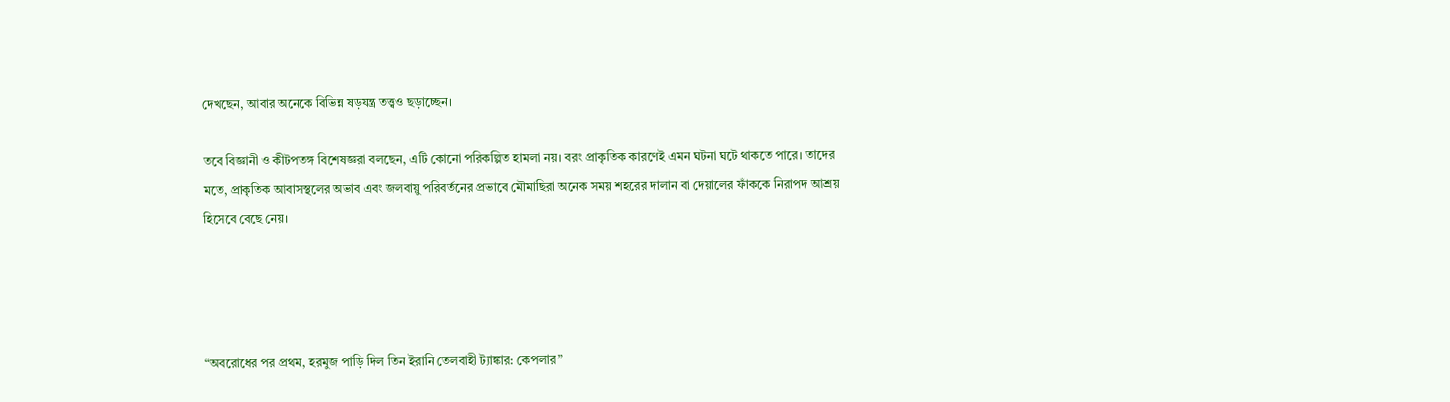দেখছেন, আবার অনেকে বিভিন্ন ষড়যন্ত্র তত্ত্বও ছড়াচ্ছেন।

তবে বিজ্ঞানী ও কীটপতঙ্গ বিশেষজ্ঞরা বলছেন, এটি কোনো পরিকল্পিত হামলা নয়। বরং প্রাকৃতিক কারণেই এমন ঘটনা ঘটে থাকতে পারে। তাদের মতে, প্রাকৃতিক আবাসস্থলের অভাব এবং জলবায়ু পরিবর্তনের প্রভাবে মৌমাছিরা অনেক সময় শহরের দালান বা দেয়ালের ফাঁককে নিরাপদ আশ্রয় হিসেবে বেছে নেয়।




“অবরোধের পর প্রথম, হরমুজ পাড়ি দিল তিন ইরানি তেলবাহী ট্যাঙ্কার: কেপলার”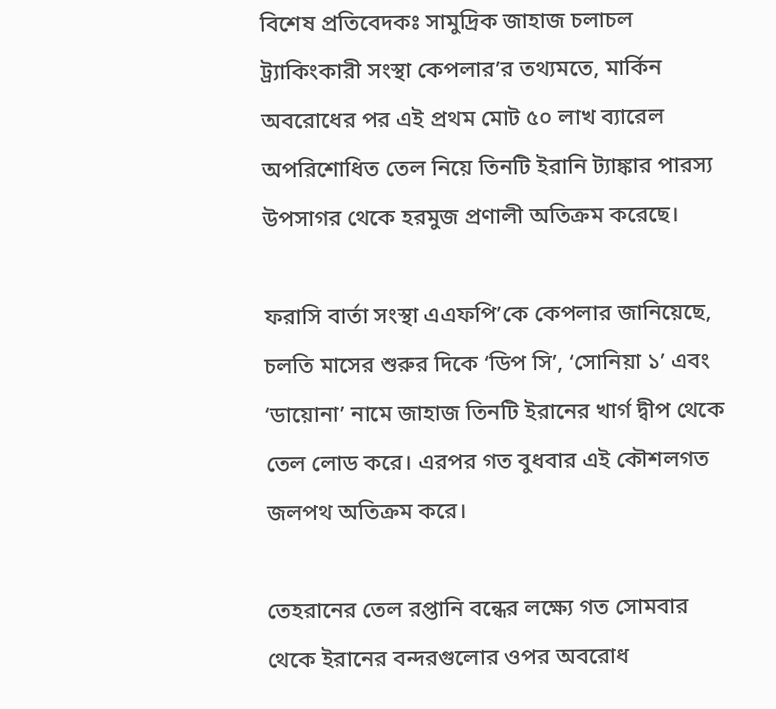বিশেষ প্রতিবেদকঃ সামুদ্রিক জাহাজ চলাচল ট্র্যাকিংকারী সংস্থা কেপলার’র তথ্যমতে, মার্কিন অবরোধের পর এই প্রথম মোট ৫০ লাখ ব্যারেল অপরিশোধিত তেল নিয়ে তিনটি ইরানি ট্যাঙ্কার পারস্য উপসাগর থেকে হরমুজ প্রণালী অতিক্রম করেছে।

ফরাসি বার্তা সংস্থা এএফপি’কে কেপলার জানিয়েছে, চলতি মাসের শুরুর দিকে ‘ডিপ সি’, ‘সোনিয়া ১’ এবং ‘ডায়োনা’ নামে জাহাজ তিনটি ইরানের খার্গ দ্বীপ থেকে তেল লোড করে। এরপর গত বুধবার এই কৌশলগত জলপথ অতিক্রম করে।

তেহরানের তেল রপ্তানি বন্ধের লক্ষ্যে গত সোমবার থেকে ইরানের বন্দরগুলোর ওপর অবরোধ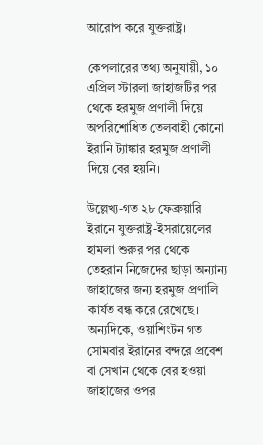আরোপ করে যুক্তরাষ্ট্র।

কেপলারের তথ্য অনুযায়ী, ১০ এপ্রিল স্টারলা জাহাজটির পর থেকে হরমুজ প্রণালী দিয়ে অপরিশোধিত তেলবাহী কোনো ইরানি ট্যাঙ্কার হরমুজ প্রণালী দিয়ে বের হয়নি।

উল্লেখ্য-গত ২৮ ফেব্রুয়ারি ইরানে যুক্তরাষ্ট্র-ইসরায়েলের হামলা শুরুর পর থেকে তেহরান নিজেদের ছাড়া অন্যান্য জাহাজের জন্য হরমুজ প্রণালি কার্যত বন্ধ করে রেখেছে। অন্যদিকে, ওয়াশিংটন গত সোমবার ইরানের বন্দরে প্রবেশ বা সেখান থেকে বের হওয়া জাহাজের ওপর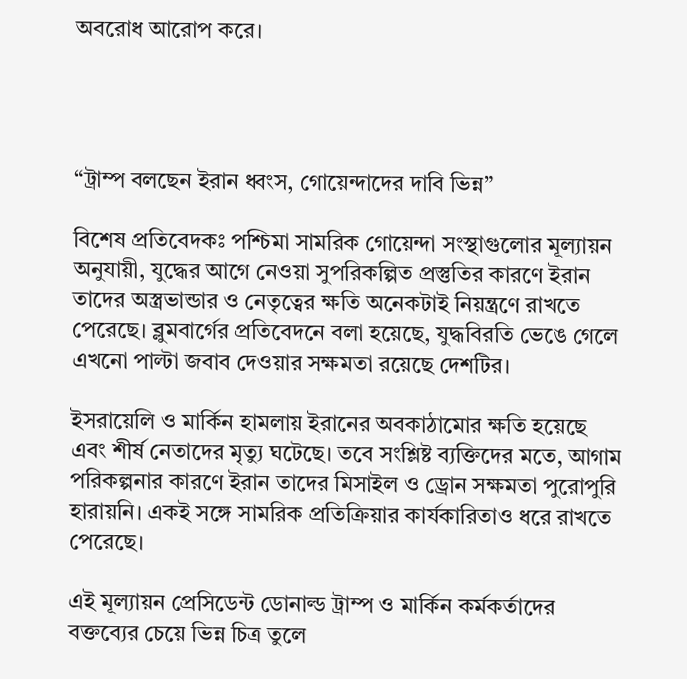অবরোধ আরোপ করে।




“ট্রাম্প বলছেন ইরান ধ্বংস, গোয়েন্দাদের দাবি ভিন্ন”

বিশেষ প্রতিবেদকঃ পশ্চিমা সামরিক গোয়েন্দা সংস্থাগুলোর মূল্যায়ন অনুযায়ী, যুদ্ধের আগে নেওয়া সুপরিকল্পিত প্রস্তুতির কারণে ইরান তাদের অস্ত্রভান্ডার ও নেতৃত্বের ক্ষতি অনেকটাই নিয়ন্ত্রণে রাখতে পেরেছে। ব্লুমবার্গের প্রতিবেদনে বলা হয়েছে, যুদ্ধবিরতি ভেঙে গেলে এখনো পাল্টা জবাব দেওয়ার সক্ষমতা রয়েছে দেশটির।

ইসরায়েলি ও মার্কিন হামলায় ইরানের অবকাঠামোর ক্ষতি হয়েছে এবং শীর্ষ নেতাদের মৃত্যু ঘটেছে। তবে সংশ্লিষ্ট ব্যক্তিদের মতে, আগাম পরিকল্পনার কারণে ইরান তাদের মিসাইল ও ড্রোন সক্ষমতা পুরোপুরি হারায়নি। একই সঙ্গে সামরিক প্রতিক্রিয়ার কার্যকারিতাও ধরে রাখতে পেরেছে।

এই মূল্যায়ন প্রেসিডেন্ট ডোনাল্ড ট্রাম্প ও মার্কিন কর্মকর্তাদের বক্তব্যের চেয়ে ভিন্ন চিত্র তুলে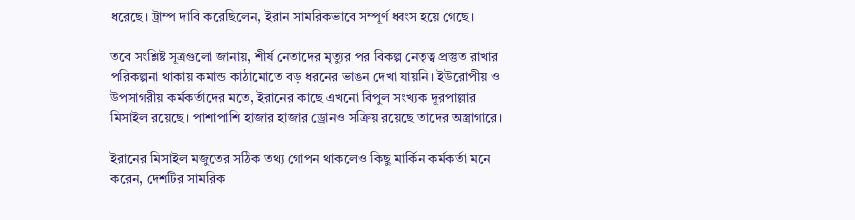ধরেছে। ট্রাম্প দাবি করেছিলেন, ইরান সামরিকভাবে সম্পূর্ণ ধ্বংস হয়ে গেছে।

তবে সংশ্লিষ্ট সূত্রগুলো জানায়, শীর্ষ নেতাদের মৃত্যুর পর বিকল্প নেতৃত্ব প্রস্তুত রাখার পরিকল্পনা থাকায় কমান্ড কাঠামোতে বড় ধরনের ভাঙন দেখা যায়নি। ইউরোপীয় ও উপসাগরীয় কর্মকর্তাদের মতে, ইরানের কাছে এখনো বিপুল সংখ্যক দূরপাল্লার মিসাইল রয়েছে। পাশাপাশি হাজার হাজার ড্রোনও সক্রিয় রয়েছে তাদের অস্ত্রাগারে।

ইরানের মিসাইল মজুতের সঠিক তথ্য গোপন থাকলেও কিছু মার্কিন কর্মকর্তা মনে করেন, দেশটির সামরিক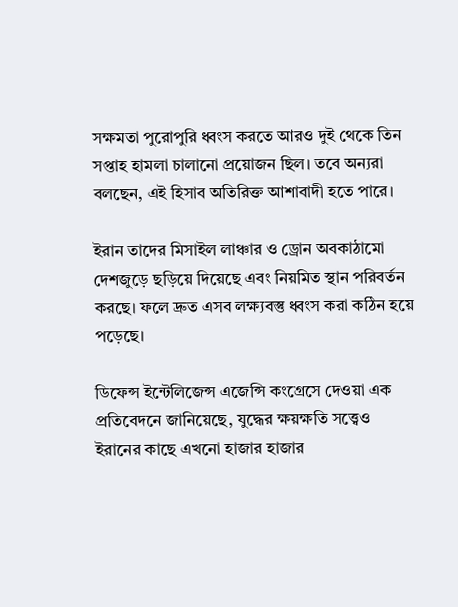সক্ষমতা পুরোপুরি ধ্বংস করতে আরও দুই থেকে তিন সপ্তাহ হামলা চালানো প্রয়োজন ছিল। তবে অন্যরা বলছেন, এই হিসাব অতিরিক্ত আশাবাদী হতে পারে।

ইরান তাদের মিসাইল লাঞ্চার ও ড্রোন অবকাঠামো দেশজুড়ে ছড়িয়ে দিয়েছে এবং নিয়মিত স্থান পরিবর্তন করছে। ফলে দ্রুত এসব লক্ষ্যবস্তু ধ্বংস করা কঠিন হয়ে পড়েছে।

ডিফেন্স ইন্টেলিজেন্স এজেন্সি কংগ্রেসে দেওয়া এক প্রতিবেদনে জানিয়েছে, যুদ্ধের ক্ষয়ক্ষতি সত্ত্বেও ইরানের কাছে এখনো হাজার হাজার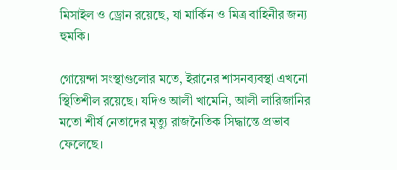মিসাইল ও ড্রোন রয়েছে, যা মার্কিন ও মিত্র বাহিনীর জন্য হুমকি।

গোয়েন্দা সংস্থাগুলোর মতে, ইরানের শাসনব্যবস্থা এখনো স্থিতিশীল রয়েছে। যদিও আলী খামেনি, আলী লারিজানির মতো শীর্ষ নেতাদের মৃত্যু রাজনৈতিক সিদ্ধান্তে প্রভাব ফেলেছে।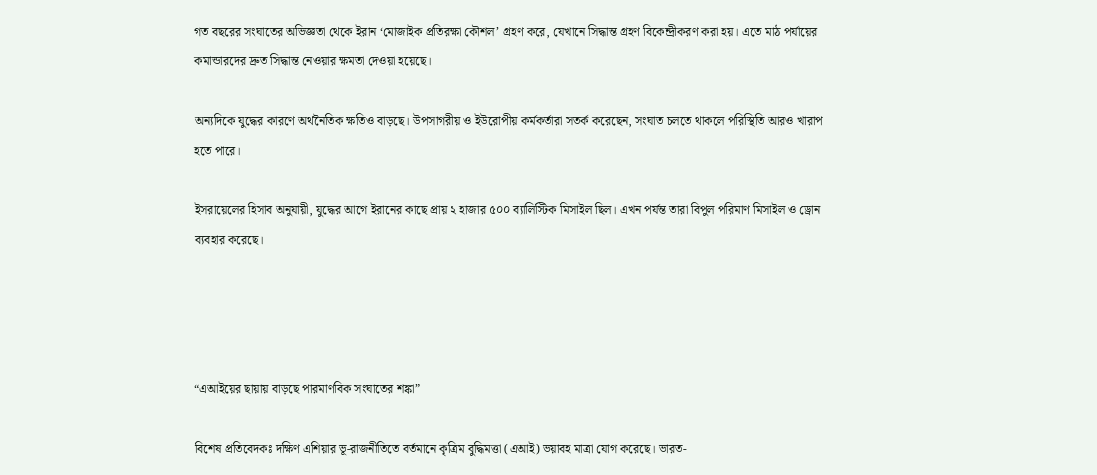গত বছরের সংঘাতের অভিজ্ঞতা থেকে ইরান ‘মোজাইক প্রতিরক্ষা কৌশল’ গ্রহণ করে, যেখানে সিদ্ধান্ত গ্রহণ বিকেন্দ্রীকরণ করা হয়। এতে মাঠ পর্যায়ের কমান্ডারদের দ্রুত সিদ্ধান্ত নেওয়ার ক্ষমতা দেওয়া হয়েছে।

অন্যদিকে যুদ্ধের কারণে অর্থনৈতিক ক্ষতিও বাড়ছে। উপসাগরীয় ও ইউরোপীয় কর্মকর্তারা সতর্ক করেছেন, সংঘাত চলতে থাকলে পরিস্থিতি আরও খারাপ হতে পারে।

ইসরায়েলের হিসাব অনুযায়ী, যুদ্ধের আগে ইরানের কাছে প্রায় ২ হাজার ৫০০ ব্যালিস্টিক মিসাইল ছিল। এখন পর্যন্ত তারা বিপুল পরিমাণ মিসাইল ও ড্রোন ব্যবহার করেছে।




“এআইয়ের ছায়ায় বাড়ছে পারমাণবিক সংঘাতের শঙ্কা”

বিশেষ প্রতিবেদকঃ দক্ষিণ এশিয়ার ভূ-রাজনীতিতে বর্তমানে কৃত্রিম বুদ্ধিমত্তা (এআই) ভয়াবহ মাত্রা যোগ করেছে। ভারত-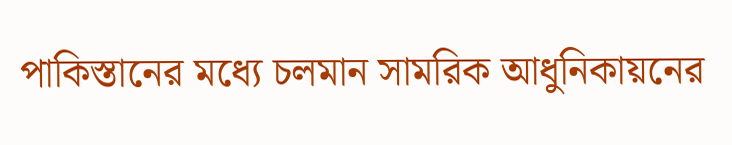পাকিস্তানের মধ্যে চলমান সামরিক আধুনিকায়নের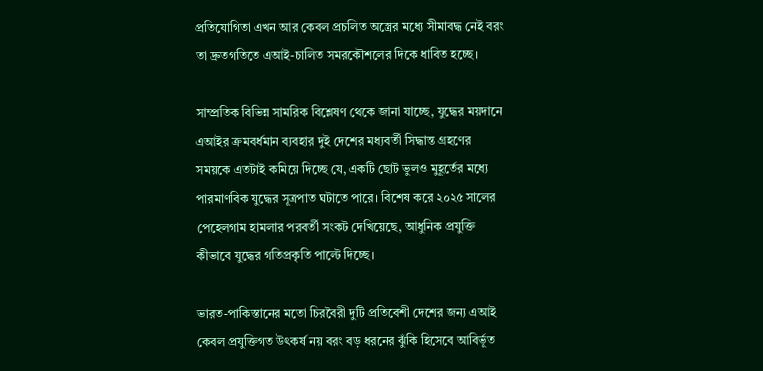প্রতিযোগিতা এখন আর কেবল প্রচলিত অস্ত্রের মধ্যে সীমাবদ্ধ নেই বরং তা দ্রুতগতিতে এআই-চালিত সমরকৌশলের দিকে ধাবিত হচ্ছে।

সাম্প্রতিক বিভিন্ন সামরিক বিশ্লেষণ থেকে জানা যাচ্ছে, যুদ্ধের ময়দানে এআইর ক্রমবর্ধমান ব্যবহার দুই দেশের মধ্যবর্তী সিদ্ধান্ত গ্রহণের সময়কে এতটাই কমিয়ে দিচ্ছে যে, একটি ছোট ভুলও মুহূর্তের মধ্যে পারমাণবিক যুদ্ধের সূত্রপাত ঘটাতে পারে। বিশেষ করে ২০২৫ সালের পেহেলগাম হামলার পরবর্তী সংকট দেখিয়েছে, আধুনিক প্রযুক্তি কীভাবে যুদ্ধের গতিপ্রকৃতি পাল্টে দিচ্ছে।

ভারত-পাকিস্তানের মতো চিরবৈরী দুটি প্রতিবেশী দেশের জন্য এআই কেবল প্রযুক্তিগত উৎকর্ষ নয় বরং বড় ধরনের ঝুঁকি হিসেবে আবির্ভূত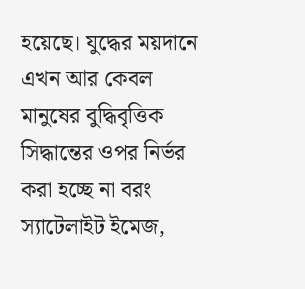হয়েছে। যুদ্ধের ময়দানে এখন আর কেবল মানুষের বুদ্ধিবৃত্তিক সিদ্ধান্তের ওপর নির্ভর করা হচ্ছে না বরং স্যাটেলাইট ইমেজ,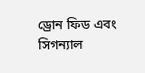ড্রোন ফিড এবং সিগন্যাল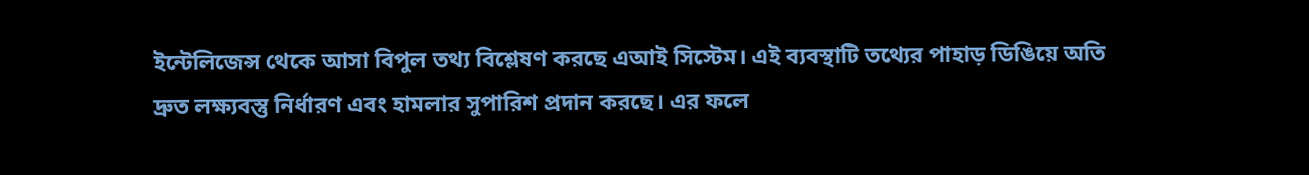ইন্টেলিজেন্স থেকে আসা বিপুল তথ্য বিশ্লেষণ করছে এআই সিস্টেম। এই ব্যবস্থাটি তথ্যের পাহাড় ডিঙিয়ে অতি দ্রুত লক্ষ্যবস্তু নির্ধারণ এবং হামলার সুপারিশ প্রদান করছে। এর ফলে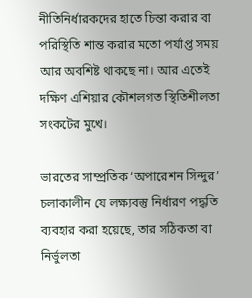নীতিনির্ধারকদের হাতে চিন্তা করার বা পরিস্থিতি শান্ত করার মতো পর্যাপ্ত সময় আর অবশিষ্ট থাকছে না। আর এতেই দক্ষিণ এশিয়ার কৌশলগত স্থিতিশীলতা সংকটের মুখে।

ভারতের সাম্প্রতিক ‘অপারেশন সিন্দুর’ চলাকালীন যে লক্ষ্যবস্তু নির্ধারণ পদ্ধতি ব্যবহার করা হয়েছে, তার সঠিকতা বা নির্ভুলতা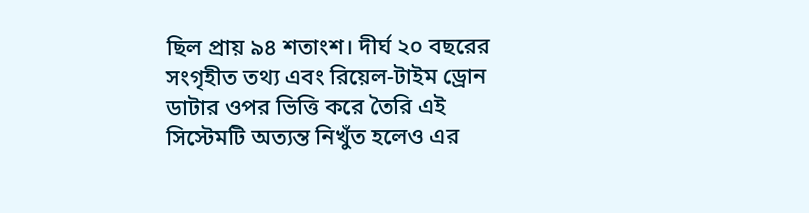ছিল প্রায় ৯৪ শতাংশ। দীর্ঘ ২০ বছরের সংগৃহীত তথ্য এবং রিয়েল-টাইম ড্রোন ডাটার ওপর ভিত্তি করে তৈরি এই সিস্টেমটি অত্যন্ত নিখুঁত হলেও এর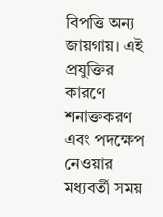বিপত্তি অন্য জায়গায়। এই প্রযুক্তির কারণে শনাক্তকরণ এবং পদক্ষেপ নেওয়ার মধ্যবর্তী সময়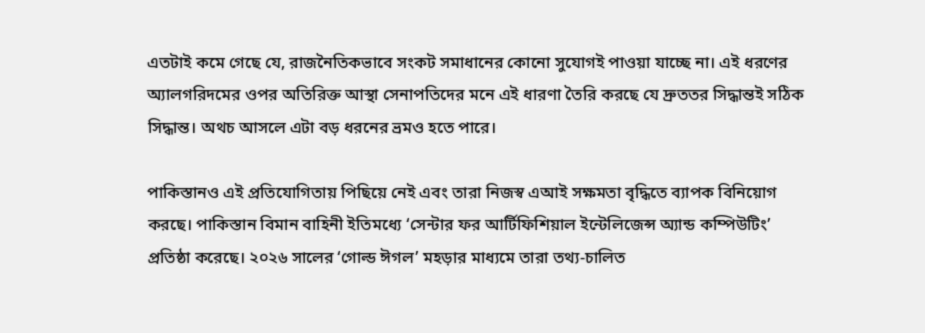এতটাই কমে গেছে যে, রাজনৈতিকভাবে সংকট সমাধানের কোনো সুযোগই পাওয়া যাচ্ছে না। এই ধরণের অ্যালগরিদমের ওপর অতিরিক্ত আস্থা সেনাপতিদের মনে এই ধারণা তৈরি করছে যে দ্রুততর সিদ্ধান্তই সঠিক সিদ্ধান্ত। অথচ আসলে এটা বড় ধরনের ভ্রমও হতে পারে।

পাকিস্তানও এই প্রতিযোগিতায় পিছিয়ে নেই এবং তারা নিজস্ব এআই সক্ষমতা বৃদ্ধিতে ব্যাপক বিনিয়োগ করছে। পাকিস্তান বিমান বাহিনী ইতিমধ্যে ‘সেন্টার ফর আর্টিফিশিয়াল ইন্টেলিজেন্স অ্যান্ড কম্পিউটিং’ প্রতিষ্ঠা করেছে। ২০২৬ সালের ‘গোল্ড ঈগল’ মহড়ার মাধ্যমে তারা তথ্য-চালিত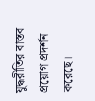যুদ্ধরীতির বাস্তব প্রয়োগ প্রদর্শন করেছে।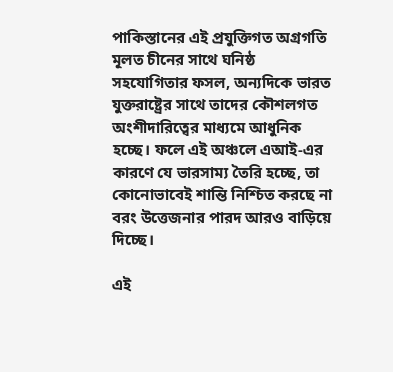পাকিস্তানের এই প্রযুক্তিগত অগ্রগতি মূলত চীনের সাথে ঘনিষ্ঠ সহযোগিতার ফসল, অন্যদিকে ভারত যুক্তরাষ্ট্রের সাথে তাদের কৌশলগত অংশীদারিত্বের মাধ্যমে আধুনিক হচ্ছে। ফলে এই অঞ্চলে এআই-এর কারণে যে ভারসাম্য তৈরি হচ্ছে, তা কোনোভাবেই শান্তি নিশ্চিত করছে না বরং উত্তেজনার পারদ আরও বাড়িয়ে দিচ্ছে।

এই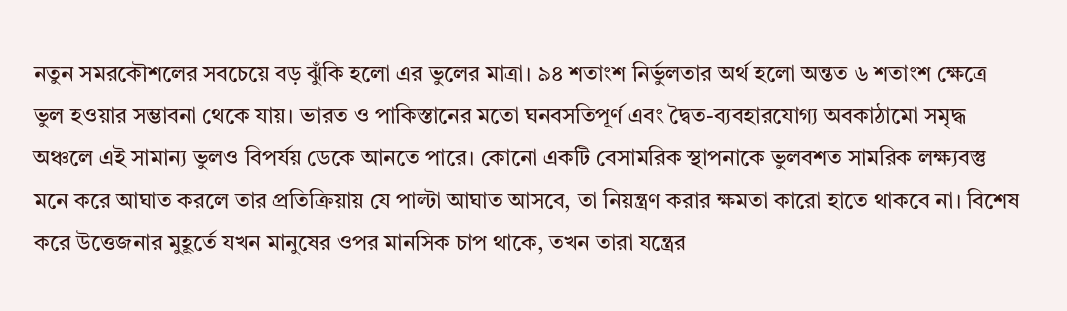নতুন সমরকৌশলের সবচেয়ে বড় ঝুঁকি হলো এর ভুলের মাত্রা। ৯৪ শতাংশ নির্ভুলতার অর্থ হলো অন্তত ৬ শতাংশ ক্ষেত্রে ভুল হওয়ার সম্ভাবনা থেকে যায়। ভারত ও পাকিস্তানের মতো ঘনবসতিপূর্ণ এবং দ্বৈত-ব্যবহারযোগ্য অবকাঠামো সমৃদ্ধ অঞ্চলে এই সামান্য ভুলও বিপর্যয় ডেকে আনতে পারে। কোনো একটি বেসামরিক স্থাপনাকে ভুলবশত সামরিক লক্ষ্যবস্তু মনে করে আঘাত করলে তার প্রতিক্রিয়ায় যে পাল্টা আঘাত আসবে, তা নিয়ন্ত্রণ করার ক্ষমতা কারো হাতে থাকবে না। বিশেষ করে উত্তেজনার মুহূর্তে যখন মানুষের ওপর মানসিক চাপ থাকে, তখন তারা যন্ত্রের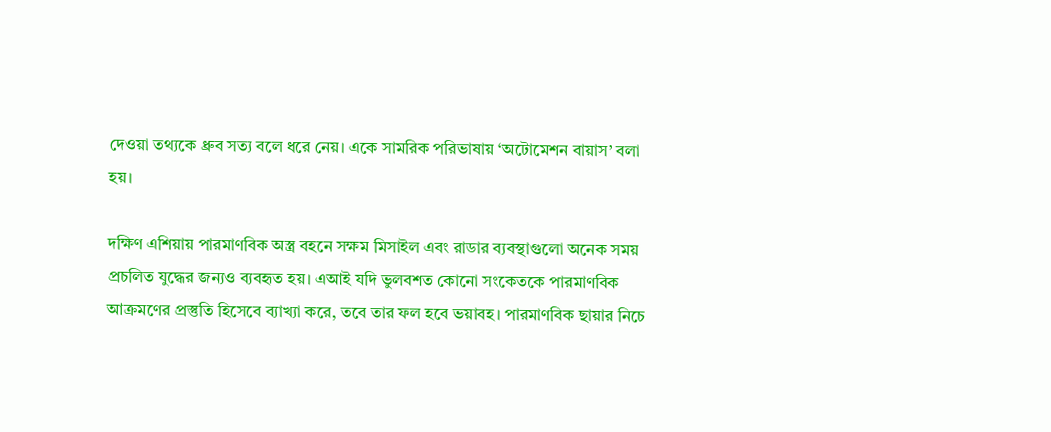দেওয়া তথ্যকে ধ্রুব সত্য বলে ধরে নেয়। একে সামরিক পরিভাষায় ‘অটোমেশন বায়াস’ বলা হয়।

দক্ষিণ এশিয়ায় পারমাণবিক অস্ত্র বহনে সক্ষম মিসাইল এবং রাডার ব্যবস্থাগুলো অনেক সময় প্রচলিত যুদ্ধের জন্যও ব্যবহৃত হয়। এআই যদি ভুলবশত কোনো সংকেতকে পারমাণবিক আক্রমণের প্রস্তুতি হিসেবে ব্যাখ্যা করে, তবে তার ফল হবে ভয়াবহ। পারমাণবিক ছায়ার নিচে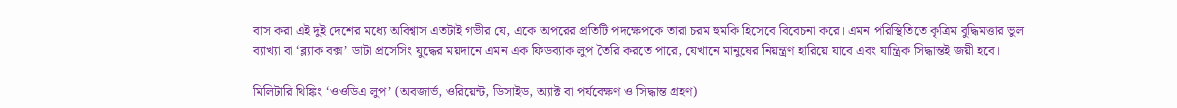বাস করা এই দুই দেশের মধ্যে অবিশ্বাস এতটাই গভীর যে, একে অপরের প্রতিটি পদক্ষেপকে তারা চরম হুমকি হিসেবে বিবেচনা করে। এমন পরিস্থিতিতে কৃত্রিম বুদ্ধিমত্তার ভুল ব্যাখ্যা বা ‘ব্ল্যাক বক্স’ ডাটা প্রসেসিং যুদ্ধের ময়দানে এমন এক ফিডব্যাক লুপ তৈরি করতে পারে, যেখানে মানুষের নিয়ন্ত্রণ হারিয়ে যাবে এবং যান্ত্রিক সিদ্ধান্তই জয়ী হবে।

মিলিটারি থিঙ্কিং ‘ওওডিএ লুপ’ (অবজার্ভ, ওরিয়েন্ট, ডিসাইড, অ্যাক্ট বা পর্যবেক্ষণ ও সিদ্ধান্ত গ্রহণ)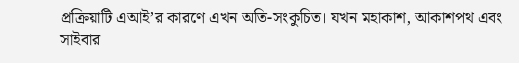প্রক্রিয়াটি এআই’র কারণে এখন অতি-সংকুচিত। যখন মহাকাশ, আকাশপথ এবং সাইবার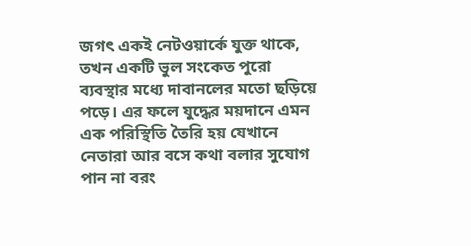জগৎ একই নেটওয়ার্কে যুক্ত থাকে, তখন একটি ভুল সংকেত পুরো ব্যবস্থার মধ্যে দাবানলের মতো ছড়িয়ে পড়ে। এর ফলে যুদ্ধের ময়দানে এমন এক পরিস্থিতি তৈরি হয় যেখানে নেতারা আর বসে কথা বলার সুযোগ পান না বরং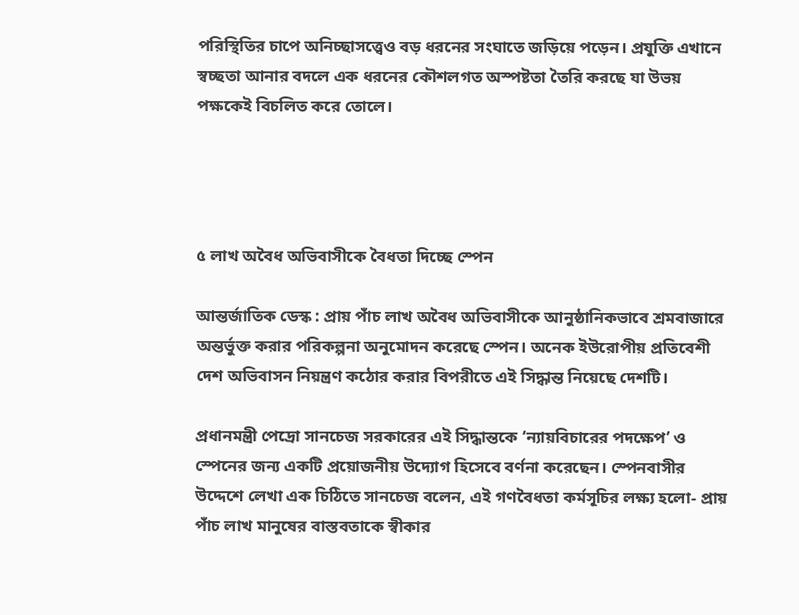পরিস্থিতির চাপে অনিচ্ছাসত্ত্বেও বড় ধরনের সংঘাতে জড়িয়ে পড়েন। প্রযুক্তি এখানে স্বচ্ছতা আনার বদলে এক ধরনের কৌশলগত অস্পষ্টতা তৈরি করছে যা উভয় পক্ষকেই বিচলিত করে তোলে।




৫ লাখ অবৈধ অভিবাসীকে বৈধতা দিচ্ছে স্পেন

আন্তর্জাতিক ডেস্ক : প্রায় পাঁচ লাখ অবৈধ অভিবাসীকে আনুষ্ঠানিকভাবে শ্রমবাজারে অন্তর্ভুক্ত করার পরিকল্পনা অনুমোদন করেছে স্পেন। অনেক ইউরোপীয় প্রতিবেশী দেশ অভিবাসন নিয়ন্ত্রণ কঠোর করার বিপরীতে এই সিদ্ধান্ত নিয়েছে দেশটি।

প্রধানমন্ত্রী পেদ্রো সানচেজ সরকারের এই সিদ্ধান্তকে ‘ন্যায়বিচারের পদক্ষেপ’ ও স্পেনের জন্য একটি প্রয়োজনীয় উদ্যোগ হিসেবে বর্ণনা করেছেন। স্পেনবাসীর উদ্দেশে লেখা এক চিঠিতে সানচেজ বলেন, এই গণবৈধতা কর্মসূচির লক্ষ্য হলো- প্রায় পাঁচ লাখ মানুষের বাস্তবতাকে স্বীকার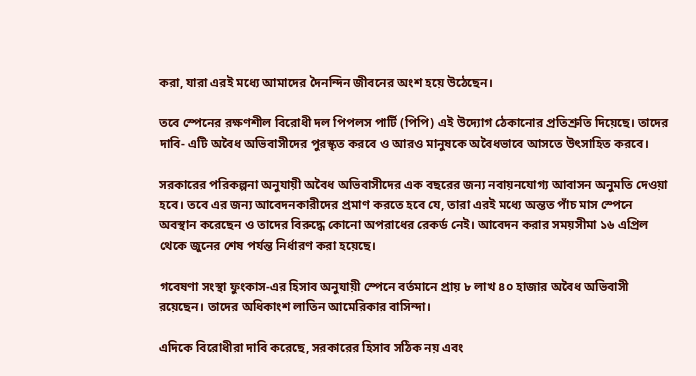করা, যারা এরই মধ্যে আমাদের দৈনন্দিন জীবনের অংশ হয়ে উঠেছেন।

তবে স্পেনের রক্ষণশীল বিরোধী দল পিপলস পার্টি (পিপি) এই উদ্যোগ ঠেকানোর প্রতিশ্রুতি দিয়েছে। তাদের দাবি- এটি অবৈধ অভিবাসীদের পুরস্কৃত করবে ও আরও মানুষকে অবৈধভাবে আসতে উৎসাহিত করবে।

সরকারের পরিকল্পনা অনুযায়ী অবৈধ অভিবাসীদের এক বছরের জন্য নবায়নযোগ্য আবাসন অনুমতি দেওয়া হবে। তবে এর জন্য আবেদনকারীদের প্রমাণ করতে হবে যে, তারা এরই মধ্যে অন্তত পাঁচ মাস স্পেনে অবস্থান করেছেন ও তাদের বিরুদ্ধে কোনো অপরাধের রেকর্ড নেই। আবেদন করার সময়সীমা ১৬ এপ্রিল থেকে জুনের শেষ পর্যন্ত নির্ধারণ করা হয়েছে।

গবেষণা সংস্থা ফুংকাস-এর হিসাব অনুযায়ী স্পেনে বর্তমানে প্রায় ৮ লাখ ৪০ হাজার অবৈধ অভিবাসী রয়েছেন। তাদের অধিকাংশ লাতিন আমেরিকার বাসিন্দা।

এদিকে বিরোধীরা দাবি করেছে, সরকারের হিসাব সঠিক নয় এবং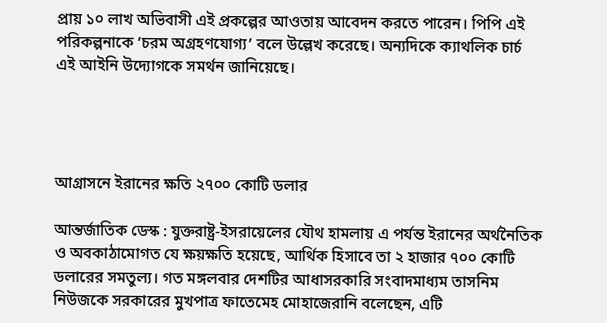প্রায় ১০ লাখ অভিবাসী এই প্রকল্পের আওতায় আবেদন করতে পারেন। পিপি এই পরিকল্পনাকে ‘চরম অগ্রহণযোগ্য’ বলে উল্লেখ করেছে। অন্যদিকে ক্যাথলিক চার্চ এই আইনি উদ্যোগকে সমর্থন জানিয়েছে।




আগ্রাসনে ইরানের ক্ষতি ২৭০০ কোটি ডলার

আন্তর্জাতিক ডেস্ক : যুক্তরাষ্ট্র-ইসরায়েলের যৌথ হামলায় এ পর্যন্ত ইরানের অর্থনৈতিক ও অবকাঠামোগত যে ক্ষয়ক্ষতি হয়েছে, আর্থিক হিসাবে তা ২ হাজার ৭০০ কোটি ডলারের সমতুল্য। গত মঙ্গলবার দেশটির আধাসরকারি সংবাদমাধ্যম তাসনিম নিউজকে সরকারের মুখপাত্র ফাতেমেহ মোহাজেরানি বলেছেন, এটি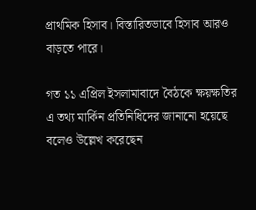প্রাথমিক হিসাব। বিস্তারিতভাবে হিসাব আরও বাড়তে পারে।

গত ১১ এপ্রিল ইসলামাবাদে বৈঠকে ক্ষয়ক্ষতির এ তথ্য মার্কিন প্রতিনিধিদের জানানো হয়েছে বলেও উল্লেখ করেছেন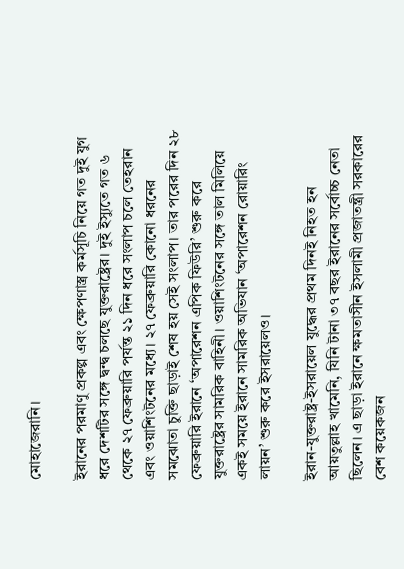মোহাজেরানি।

ইরানের পরমাণু প্রকল্প এবং ক্ষেপণাস্ত্র কর্মসূচি নিয়ে গত দুই যুগ ধরে দেশটির সঙ্গে দ্বন্দ্ব চলছে যুক্তরাষ্ট্রের। দুই ইস্যুতে গত ৬ থেকে ২৭ ফেব্রুয়ারি পর্যন্ত ২১ দিন ধরে সংলাপ চলে তেহরান এবং ওয়াশিংটনের মধ্যে। ২৭ ফেব্রুয়ারি কোনো ধরনের সমঝোতা চুক্তি ছাড়াই শেষ হয় সেই সংলাপ। তার পরের দিন ২৮ ফেব্রুয়ারি ইরানে ‘অপারেশন এপিক ফিউরি’ শুরু করে যুক্তরাষ্ট্রের সামরিক বাহিনী। ওয়াশিংটনের সঙ্গে তাল মিলিয়ে একই সময়ে ইরানে সামরিক অভিযান ‘অপারেশন রোয়ারিং লায়ন’ শুরু করে ইসরায়েলও।

ইরান-যুক্তরাষ্ট্র-ইসরায়েল যুদ্ধের প্রথম দিনই নিহত হন আয়তুল্লাহ খামেনি, যিনি টানা ৩৭ বছর ইরানের সর্বোচ্চ নেতা ছিলেন। এ ছাড়া ইরানে ক্ষমতাসীন ইসলামী প্রজাতন্ত্রী সরকারের বেশ কয়েকজন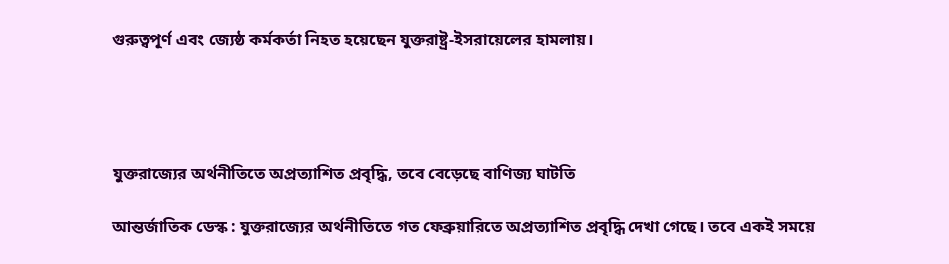গুরুত্বপূর্ণ এবং জ্যেষ্ঠ কর্মকর্তা নিহত হয়েছেন যুক্তরাষ্ট্র-ইসরায়েলের হামলায়।




যুক্তরাজ্যের অর্থনীতিতে অপ্রত্যাশিত প্রবৃদ্ধি, তবে বেড়েছে বাণিজ্য ঘাটতি

আন্তর্জাতিক ডেস্ক : যুক্তরাজ্যের অর্থনীতিতে গত ফেব্রুয়ারিতে অপ্রত্যাশিত প্রবৃদ্ধি দেখা গেছে। তবে একই সময়ে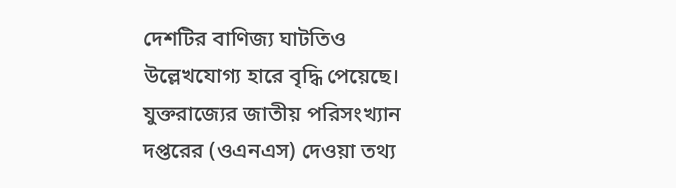দেশটির বাণিজ্য ঘাটতিও উল্লেখযোগ্য হারে বৃদ্ধি পেয়েছে। যুক্তরাজ্যের জাতীয় পরিসংখ্যান দপ্তরের (ওএনএস) দেওয়া তথ্য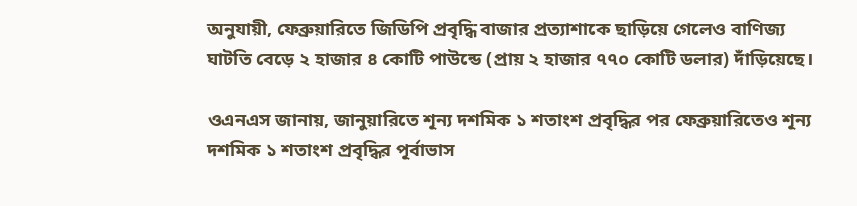অনুযায়ী, ফেব্রুয়ারিতে জিডিপি প্রবৃদ্ধি বাজার প্রত্যাশাকে ছাড়িয়ে গেলেও বাণিজ্য ঘাটতি বেড়ে ২ হাজার ৪ কোটি পাউন্ডে (প্রায় ২ হাজার ৭৭০ কোটি ডলার) দাঁড়িয়েছে।

ওএনএস জানায়, জানুয়ারিতে শূন্য দশমিক ১ শতাংশ প্রবৃদ্ধির পর ফেব্রুয়ারিতেও শূন্য দশমিক ১ শতাংশ প্রবৃদ্ধির পূর্বাভাস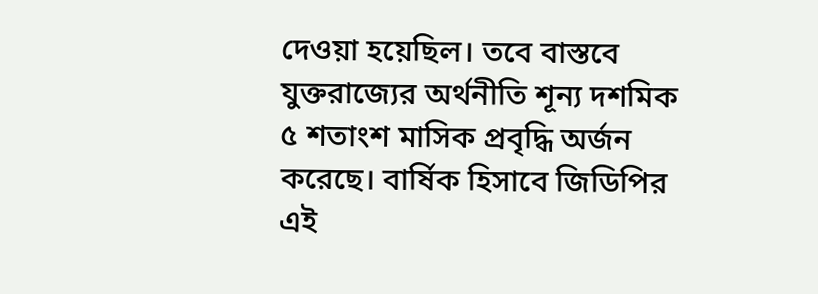দেওয়া হয়েছিল। তবে বাস্তবে যুক্তরাজ্যের অর্থনীতি শূন্য দশমিক ৫ শতাংশ মাসিক প্রবৃদ্ধি অর্জন করেছে। বার্ষিক হিসাবে জিডিপির এই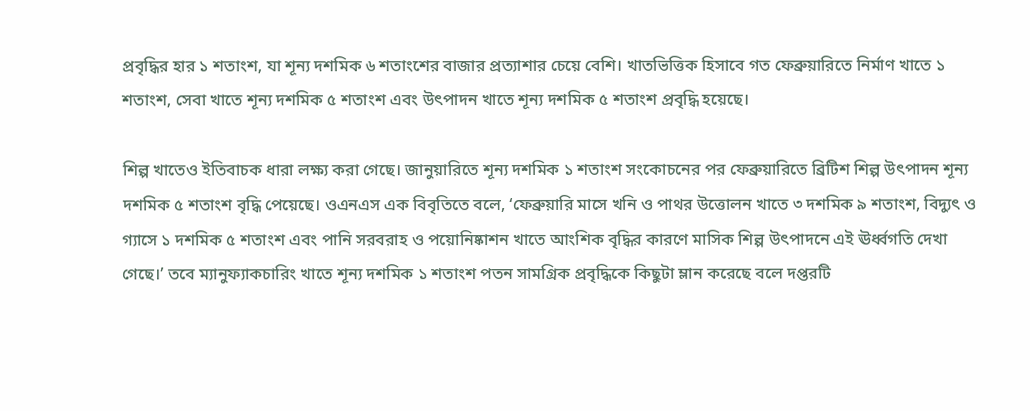প্রবৃদ্ধির হার ১ শতাংশ, যা শূন্য দশমিক ৬ শতাংশের বাজার প্রত্যাশার চেয়ে বেশি। খাতভিত্তিক হিসাবে গত ফেব্রুয়ারিতে নির্মাণ খাতে ১ শতাংশ, সেবা খাতে শূন্য দশমিক ৫ শতাংশ এবং উৎপাদন খাতে শূন্য দশমিক ৫ শতাংশ প্রবৃদ্ধি হয়েছে।

শিল্প খাতেও ইতিবাচক ধারা লক্ষ্য করা গেছে। জানুয়ারিতে শূন্য দশমিক ১ শতাংশ সংকোচনের পর ফেব্রুয়ারিতে ব্রিটিশ শিল্প উৎপাদন শূন্য দশমিক ৫ শতাংশ বৃদ্ধি পেয়েছে। ওএনএস এক বিবৃতিতে বলে, ‘ফেব্রুয়ারি মাসে খনি ও পাথর উত্তোলন খাতে ৩ দশমিক ৯ শতাংশ, বিদ্যুৎ ও গ্যাসে ১ দশমিক ৫ শতাংশ এবং পানি সরবরাহ ও পয়োনিষ্কাশন খাতে আংশিক বৃদ্ধির কারণে মাসিক শিল্প উৎপাদনে এই ঊর্ধ্বগতি দেখা গেছে।’ তবে ম্যানুফ্যাকচারিং খাতে শূন্য দশমিক ১ শতাংশ পতন সামগ্রিক প্রবৃদ্ধিকে কিছুটা ম্লান করেছে বলে দপ্তরটি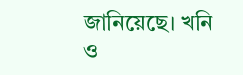জানিয়েছে। খনি ও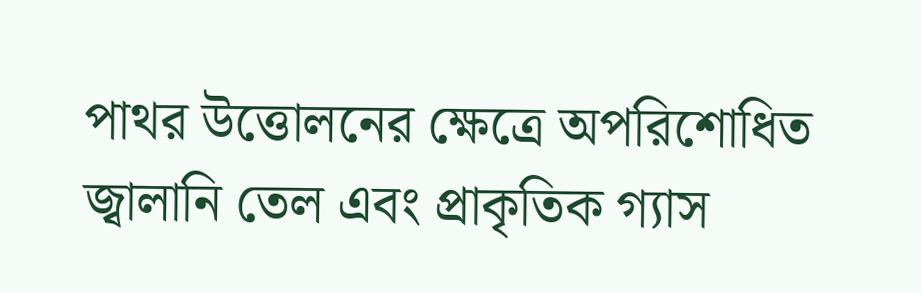পাথর উত্তোলনের ক্ষেত্রে অপরিশোধিত জ্বালানি তেল এবং প্রাকৃতিক গ্যাস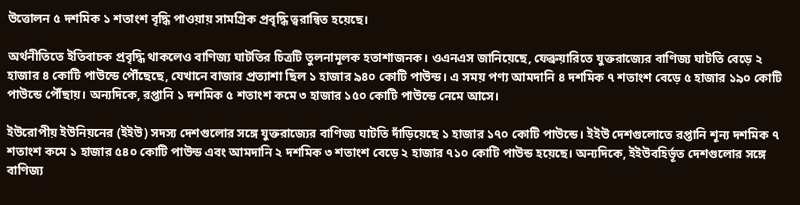উত্তোলন ৫ দশমিক ১ শতাংশ বৃদ্ধি পাওয়ায় সামগ্রিক প্রবৃদ্ধি ত্বরান্বিত হয়েছে।

অর্থনীতিতে ইতিবাচক প্রবৃদ্ধি থাকলেও বাণিজ্য ঘাটতির চিত্রটি তুলনামূলক হতাশাজনক। ওএনএস জানিয়েছে, ফেব্রুয়ারিতে যুক্তরাজ্যের বাণিজ্য ঘাটতি বেড়ে ২ হাজার ৪ কোটি পাউন্ডে পৌঁছেছে, যেখানে বাজার প্রত্যাশা ছিল ১ হাজার ৯৪০ কোটি পাউন্ড। এ সময় পণ্য আমদানি ৪ দশমিক ৭ শতাংশ বেড়ে ৫ হাজার ১৯০ কোটি পাউন্ডে পৌঁছায়। অন্যদিকে, রপ্তানি ১ দশমিক ৫ শতাংশ কমে ৩ হাজার ১৫০ কোটি পাউন্ডে নেমে আসে।

ইউরোপীয় ইউনিয়নের (ইইউ) সদস্য দেশগুলোর সঙ্গে যুক্তরাজ্যের বাণিজ্য ঘাটতি দাঁড়িয়েছে ১ হাজার ১৭০ কোটি পাউন্ডে। ইইউ দেশগুলোতে রপ্তানি শূন্য দশমিক ৭ শতাংশ কমে ১ হাজার ৫৪০ কোটি পাউন্ড এবং আমদানি ২ দশমিক ৩ শতাংশ বেড়ে ২ হাজার ৭১০ কোটি পাউন্ড হয়েছে। অন্যদিকে, ইইউবহির্ভূত দেশগুলোর সঙ্গে বাণিজ্য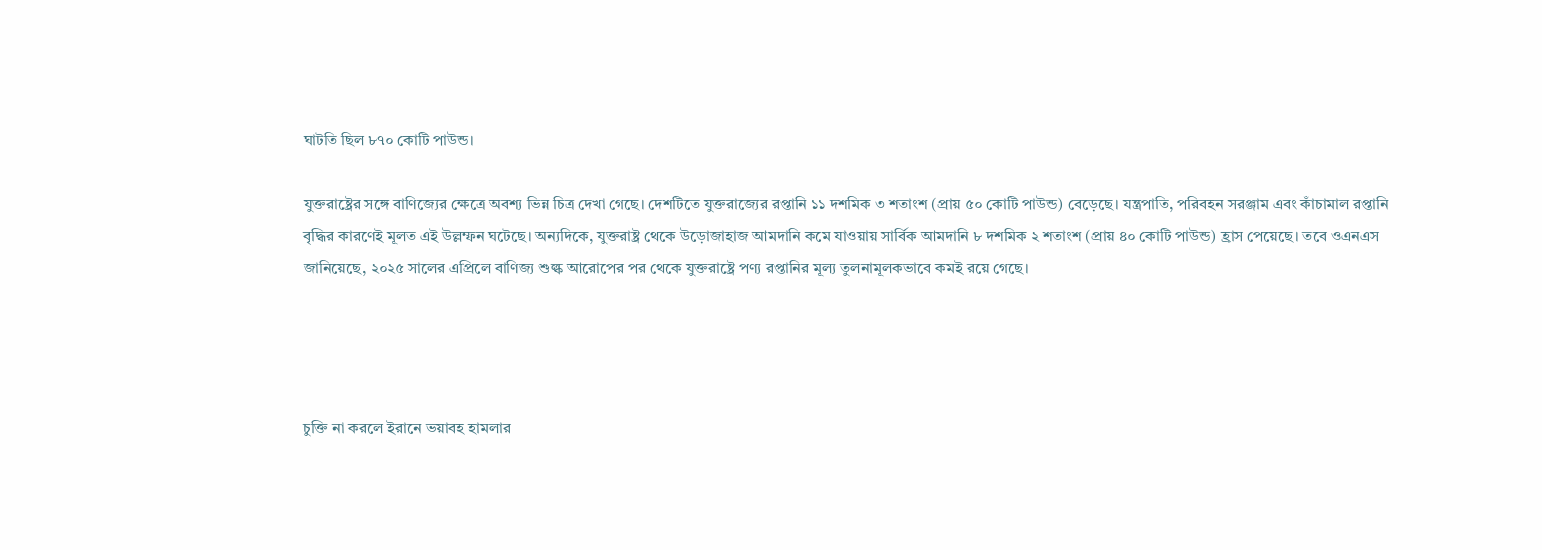ঘাটতি ছিল ৮৭০ কোটি পাউন্ড।

যুক্তরাষ্ট্রের সঙ্গে বাণিজ্যের ক্ষেত্রে অবশ্য ভিন্ন চিত্র দেখা গেছে। দেশটিতে যুক্তরাজ্যের রপ্তানি ১১ দশমিক ৩ শতাংশ (প্রায় ৫০ কোটি পাউন্ড) বেড়েছে। যন্ত্রপাতি, পরিবহন সরঞ্জাম এবং কাঁচামাল রপ্তানি বৃদ্ধির কারণেই মূলত এই উল্লম্ফন ঘটেছে। অন্যদিকে, যুক্তরাষ্ট্র থেকে উড়োজাহাজ আমদানি কমে যাওয়ায় সার্বিক আমদানি ৮ দশমিক ২ শতাংশ (প্রায় ৪০ কোটি পাউন্ড) হ্রাস পেয়েছে। তবে ওএনএস জানিয়েছে, ২০২৫ সালের এপ্রিলে বাণিজ্য শুল্ক আরোপের পর থেকে যুক্তরাষ্ট্রে পণ্য রপ্তানির মূল্য তুলনামূলকভাবে কমই রয়ে গেছে।




চুক্তি না করলে ইরানে ভয়াবহ হামলার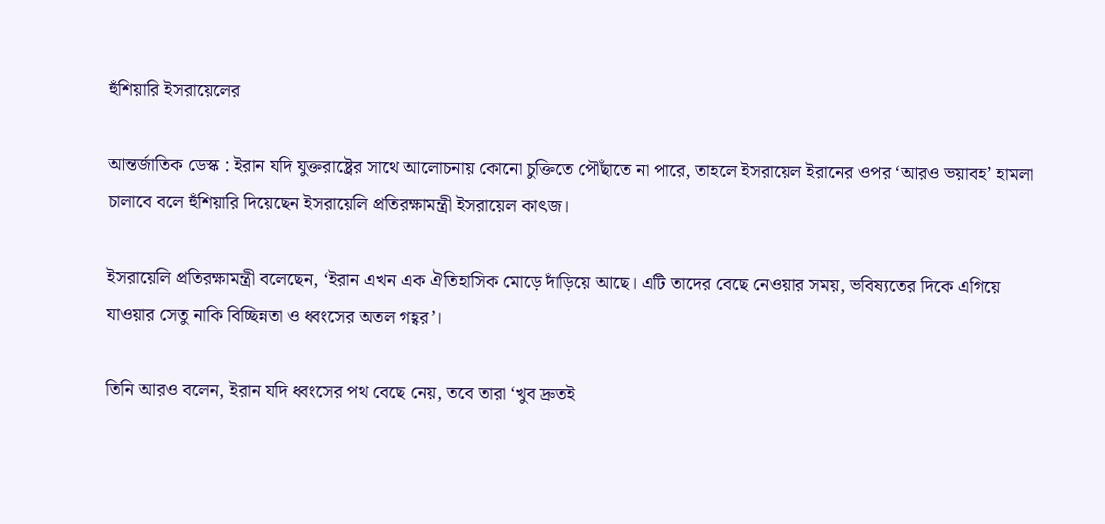হুঁশিয়ারি ইসরায়েলের

আন্তর্জাতিক ডেস্ক : ইরান যদি যুক্তরাষ্ট্রের সাথে আলোচনায় কোনো চুক্তিতে পৌঁছাতে না পারে, তাহলে ইসরায়েল ইরানের ওপর ‘আরও ভয়াবহ’ হামলা চালাবে বলে হুঁশিয়ারি দিয়েছেন ইসরায়েলি প্রতিরক্ষামন্ত্রী ইসরায়েল কাৎজ।

ইসরায়েলি প্রতিরক্ষামন্ত্রী বলেছেন, ‘ইরান এখন এক ঐতিহাসিক মোড়ে দাঁড়িয়ে আছে। এটি তাদের বেছে নেওয়ার সময়, ভবিষ্যতের দিকে এগিয়ে যাওয়ার সেতু নাকি বিচ্ছিন্নতা ও ধ্বংসের অতল গহ্বর’।

তিনি আরও বলেন, ইরান যদি ধ্বংসের পথ বেছে নেয়, তবে তারা ‘খুব দ্রুতই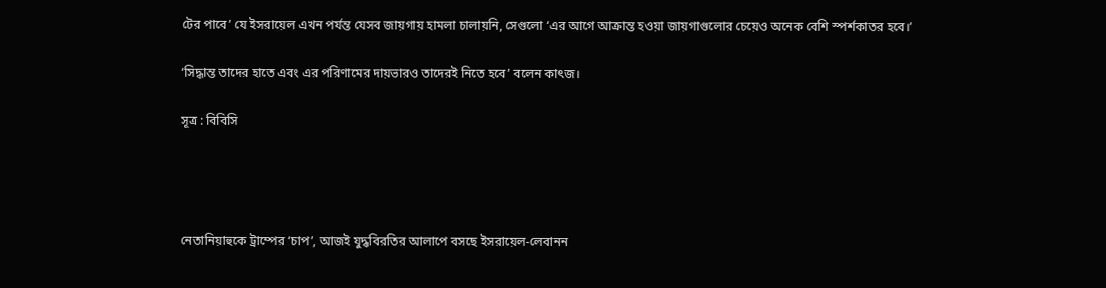টের পাবে’ যে ইসরায়েল এখন পর্যন্ত যেসব জায়গায় হামলা চালায়নি, সেগুলো ‘এর আগে আক্রান্ত হওয়া জায়গাগুলোর চেয়েও অনেক বেশি স্পর্শকাতর হবে।’

‘সিদ্ধান্ত তাদের হাতে এবং এর পরিণামের দায়ভারও তাদেরই নিতে হবে’ বলেন কাৎজ।

সূত্র : বিবিসি




নেতানিয়াহুকে ট্রাম্পের ‘চাপ’, আজই যুদ্ধবিরতির আলাপে বসছে ইসরায়েল-লেবানন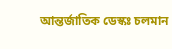আন্তর্জাতিক ডেস্কঃ চলমান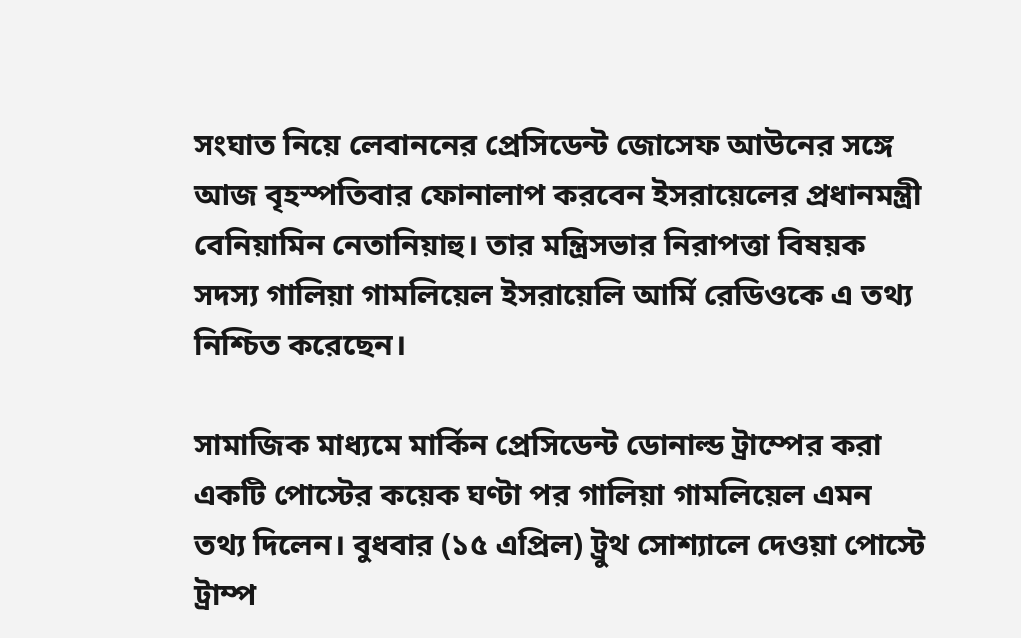সংঘাত নিয়ে লেবাননের প্রেসিডেন্ট জোসেফ আউনের সঙ্গে আজ বৃহস্পতিবার ফোনালাপ করবেন ইসরায়েলের প্রধানমন্ত্রী বেনিয়ামিন নেতানিয়াহু। তার মন্ত্রিসভার নিরাপত্তা বিষয়ক সদস্য গালিয়া গামলিয়েল ইসরায়েলি আর্মি রেডিওকে এ তথ্য নিশ্চিত করেছেন।

সামাজিক মাধ্যমে মার্কিন প্রেসিডেন্ট ডোনাল্ড ট্রাম্পের করা একটি পোস্টের কয়েক ঘণ্টা পর গালিয়া গামলিয়েল এমন তথ্য দিলেন। বুধবার (১৫ এপ্রিল) ট্রুথ সোশ্যালে দেওয়া পোস্টে ট্রাম্প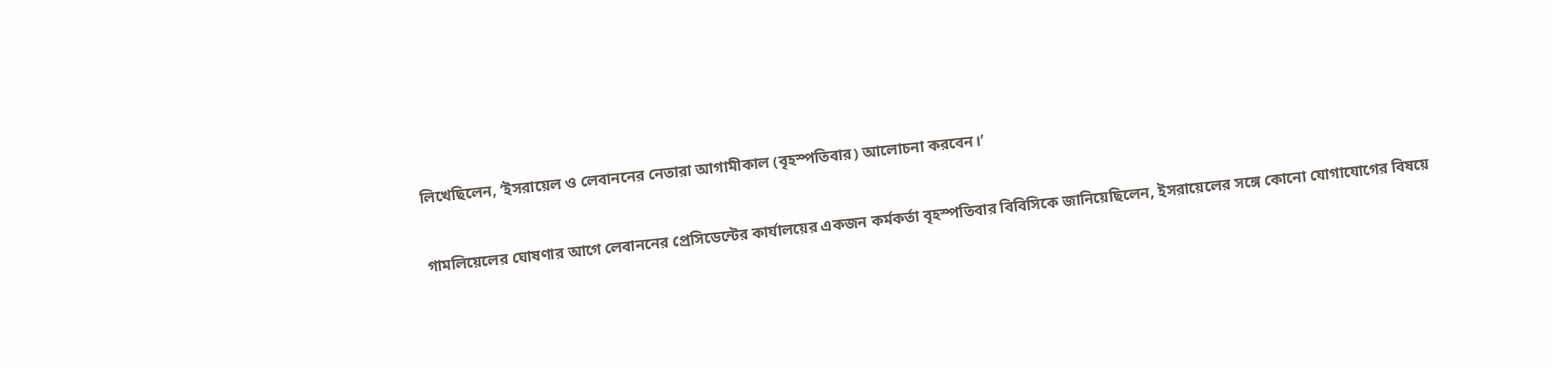লিখেছিলেন, ‘ইসরায়েল ও লেবাননের নেতারা আগামীকাল (বৃহস্পতিবার) আলোচনা করবেন।’

গামলিয়েলের ঘোষণার আগে লেবাননের প্রেসিডেন্টের কার্যালয়ের একজন কর্মকর্তা বৃহস্পতিবার বিবিসিকে জানিয়েছিলেন, ইসরায়েলের সঙ্গে কোনো যোগাযোগের বিষয়ে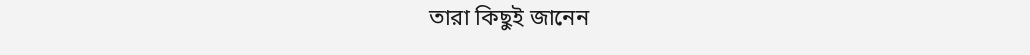তারা কিছুই জানেন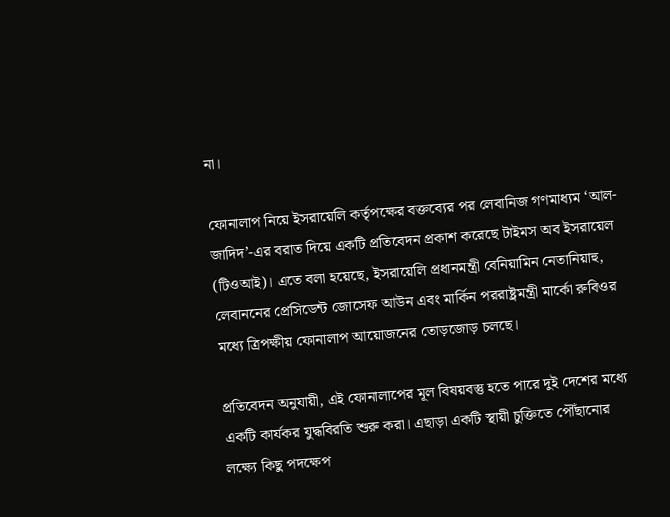না।

ফোনালাপ নিয়ে ইসরায়েলি কর্তৃপক্ষের বক্তব্যের পর লেবানিজ গণমাধ্যম ‘আল-জাদিদ’-এর বরাত দিয়ে একটি প্রতিবেদন প্রকাশ করেছে টাইমস অব ইসরায়েল (টিওআই)। এতে বলা হয়েছে, ইসরায়েলি প্রধানমন্ত্রী বেনিয়ামিন নেতানিয়াহু, লেবাননের প্রেসিডেন্ট জোসেফ আউন এবং মার্কিন পররাষ্ট্রমন্ত্রী মার্কো রুবিওর মধ্যে ত্রিপক্ষীয় ফোনালাপ আয়োজনের তোড়জোড় চলছে।

প্রতিবেদন অনুযায়ী, এই ফোনালাপের মূল বিষয়বস্তু হতে পারে দুই দেশের মধ্যে একটি কার্যকর যুদ্ধবিরতি শুরু করা। এছাড়া একটি স্থায়ী চুক্তিতে পৌঁছানোর লক্ষ্যে কিছু পদক্ষেপ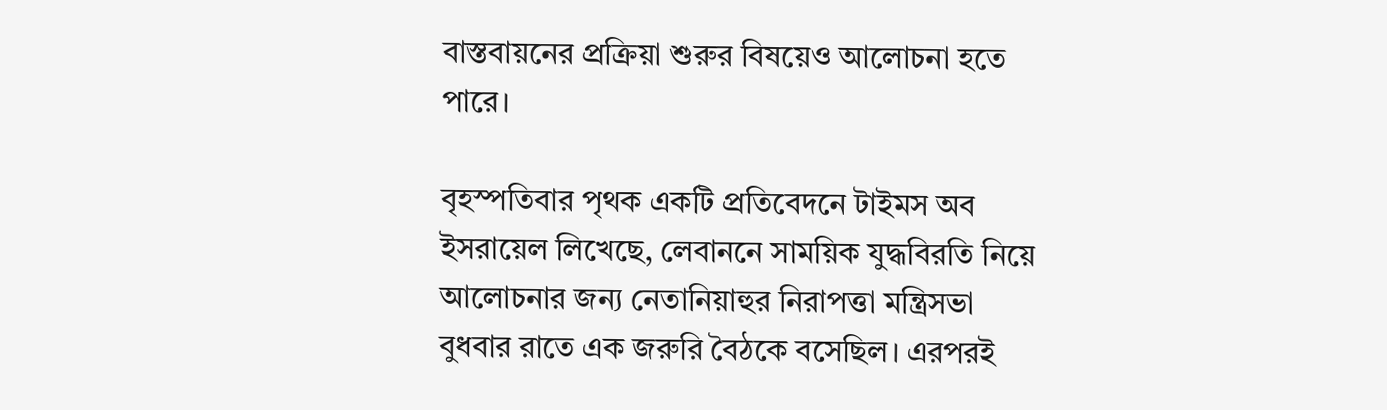বাস্তবায়নের প্রক্রিয়া শুরুর বিষয়েও আলোচনা হতে পারে।

বৃহস্পতিবার পৃথক একটি প্রতিবেদনে টাইমস অব ইসরায়েল লিখেছে, লেবাননে সাময়িক যুদ্ধবিরতি নিয়ে আলোচনার জন্য নেতানিয়াহুর নিরাপত্তা মন্ত্রিসভা বুধবার রাতে এক জরুরি বৈঠকে বসেছিল। এরপরই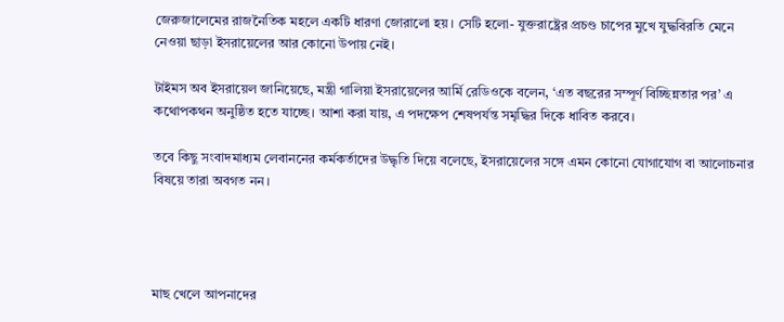জেরুজালেমের রাজনৈতিক মহলে একটি ধারণা জোরালো হয়। সেটি হলো- যুক্তরাষ্ট্রের প্রচণ্ড চাপের মুখে যুদ্ধবিরতি মেনে নেওয়া ছাড়া ইসরায়েলের আর কোনো উপায় নেই।

টাইমস অব ইসরায়েল জানিয়েছে, মন্ত্রী গালিয়া ইসরায়েলের আর্মি রেডিওকে বলেন, ‘এত বছরের সম্পূর্ণ বিচ্ছিন্নতার পর’ এ কথোপকথন অনুষ্ঠিত হতে যাচ্ছে। আশা করা যায়, এ পদক্ষেপ শেষপর্যন্ত সমৃদ্ধির দিকে ধাবিত করবে।

তবে কিছু সংবাদমাধ্যম লেবাননের কর্মকর্তাদের উদ্ধৃতি দিয়ে বলেছে, ইসরায়েলের সঙ্গে এমন কোনো যোগাযোগ বা আলোচনার বিষয়ে তারা অবগত নন।




মাছ খেলে আপনাদের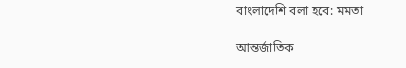বাংলাদেশি বলা হবে: মমতা

আন্তর্জাতিক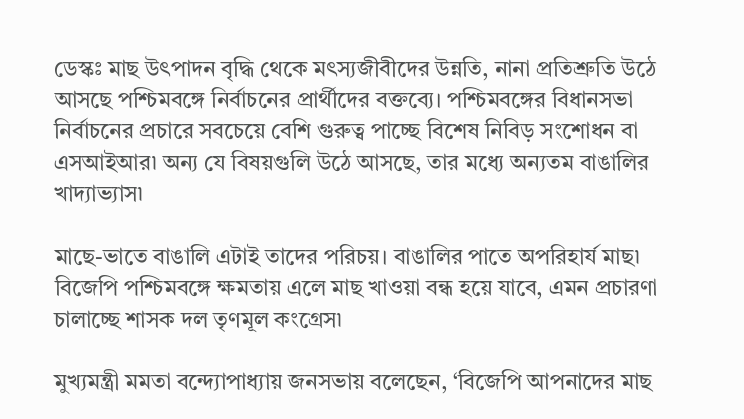ডেস্কঃ মাছ উৎপাদন বৃদ্ধি থেকে মৎস্যজীবীদের উন্নতি, নানা প্রতিশ্রুতি উঠে আসছে পশ্চিমবঙ্গে নির্বাচনের প্রার্থীদের বক্তব্যে। পশ্চিমবঙ্গের বিধানসভা নির্বাচনের প্রচারে সবচেয়ে বেশি গুরুত্ব পাচ্ছে বিশেষ নিবিড় সংশোধন বা এসআইআর৷ অন্য যে বিষয়গুলি উঠে আসছে, তার মধ্যে অন্যতম বাঙালির খাদ্যাভ্যাস৷

মাছে-ভাতে বাঙালি এটাই তাদের পরিচয়। বাঙালির পাতে অপরিহার্য মাছ৷ বিজেপি পশ্চিমবঙ্গে ক্ষমতায় এলে মাছ খাওয়া বন্ধ হয়ে যাবে, এমন প্রচারণা চালাচ্ছে শাসক দল তৃণমূল কংগ্রেস৷

মুখ্যমন্ত্রী মমতা বন্দ্যোপাধ্যায় জনসভায় বলেছেন, ‘বিজেপি আপনাদের মাছ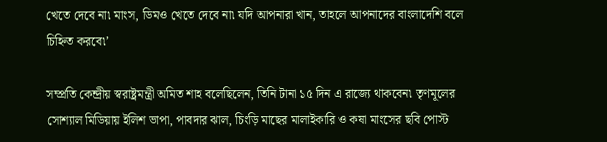খেতে দেবে না৷ মাংস, ডিমও খেতে দেবে না৷ যদি আপনারা খান, তাহলে আপনাদের বাংলাদেশি বলে চিহ্নিত করবে৷’

সম্প্রতি কেন্দ্রীয় স্বরাষ্ট্রমন্ত্রী অমিত শাহ বলেছিলেন, তিনি টানা ১৫ দিন এ রাজ্যে থাকবেন৷ তৃণমূলের সোশ্যাল মিডিয়ায় ইলিশ ভাপা, পাবদার ঝাল, চিংড়ি মাছের মালাইকারি ও কষা মাংসের ছবি পোস্ট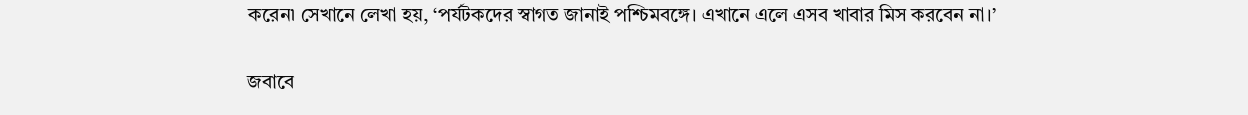করেন৷ সেখানে লেখা হয়, ‘পর্যটকদের স্বাগত জানাই পশ্চিমবঙ্গে। এখানে এলে এসব খাবার মিস করবেন না।’

জবাবে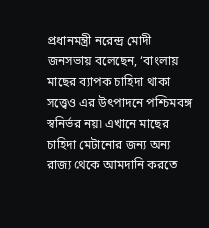প্রধানমন্ত্রী নরেন্দ্র মোদী জনসভায় বলেছেন, ‘বাংলায় মাছের ব্যাপক চাহিদা থাকা সত্ত্বেও এর উৎপাদনে পশ্চিমবঙ্গ স্বনির্ভর নয়৷ এখানে মাছের চাহিদা মেটানোর জন্য অন্য রাজ্য থেকে আমদানি করতে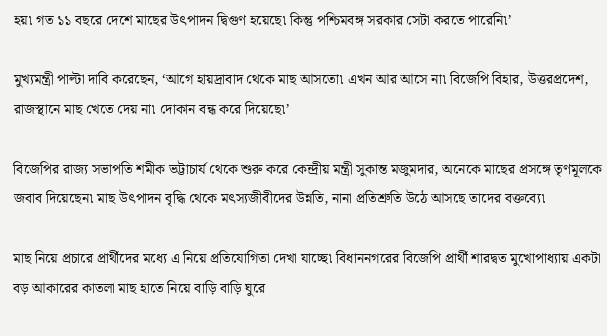হয়৷ গত ১১ বছরে দেশে মাছের উৎপাদন দ্বিগুণ হয়েছে৷ কিন্তু পশ্চিমবঙ্গ সরকার সেটা করতে পারেনি৷’

মুখ্যমন্ত্রী পাল্টা দাবি করেছেন, ‘আগে হায়দ্রাবাদ থেকে মাছ আসতো৷ এখন আর আসে না৷ বিজেপি বিহার, উত্তরপ্রদেশ, রাজস্থানে মাছ খেতে দেয় না৷ দোকান বন্ধ করে দিয়েছে৷’

বিজেপির রাজ্য সভাপতি শমীক ভট্টাচার্য থেকে শুরু করে কেন্দ্রীয় মন্ত্রী সুকান্ত মজুমদার, অনেকে মাছের প্রসঙ্গে তৃণমূলকে জবাব দিয়েছেন৷ মাছ উৎপাদন বৃদ্ধি থেকে মৎস্যজীবীদের উন্নতি, নানা প্রতিশ্রুতি উঠে আসছে তাদের বক্তব্যে৷

মাছ নিয়ে প্রচারে প্রার্থীদের মধ্যে এ নিয়ে প্রতিযোগিতা দেখা যাচ্ছে৷ বিধাননগরের বিজেপি প্রার্থী শারদ্বত মুখোপাধ্যায় একটা বড় আকারের কাতলা মাছ হাতে নিয়ে বাড়ি বাড়ি ঘুরে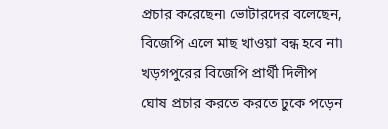প্রচার করেছেন৷ ভোটারদের বলেছেন, বিজেপি এলে মাছ খাওয়া বন্ধ হবে না৷ খড়গপুরের বিজেপি প্রার্থী দিলীপ ঘোষ প্রচার করতে করতে ঢুকে পড়েন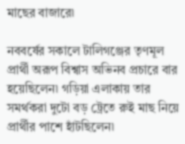মাছের বাজারে৷

নববর্ষের সকালে টালিগঞ্জের তৃণমূল প্রার্থী অরূপ বিশ্বাস অভিনব প্রচারে বার হয়েছিলেন৷ গড়িয়া এলাকায় তার সমর্থকরা দুটো বড় ট্রেতে রুই মাছ নিয়ে প্রার্থীর পাশে হাঁটছিলেন৷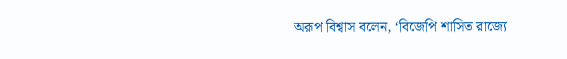অরূপ বিশ্বাস বলেন, ‘বিজেপি শাসিত রাজ্যে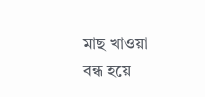মাছ খাওয়া বন্ধ হয়ে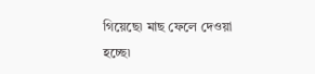গিয়েছে৷ মাছ ফেলে দেওয়া হচ্ছে৷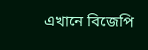এখানে বিজেপি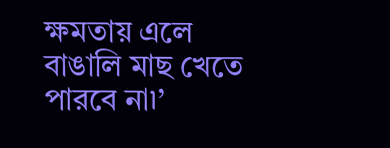ক্ষমতায় এলে বাঙালি মাছ খেতে পারবে না৷’